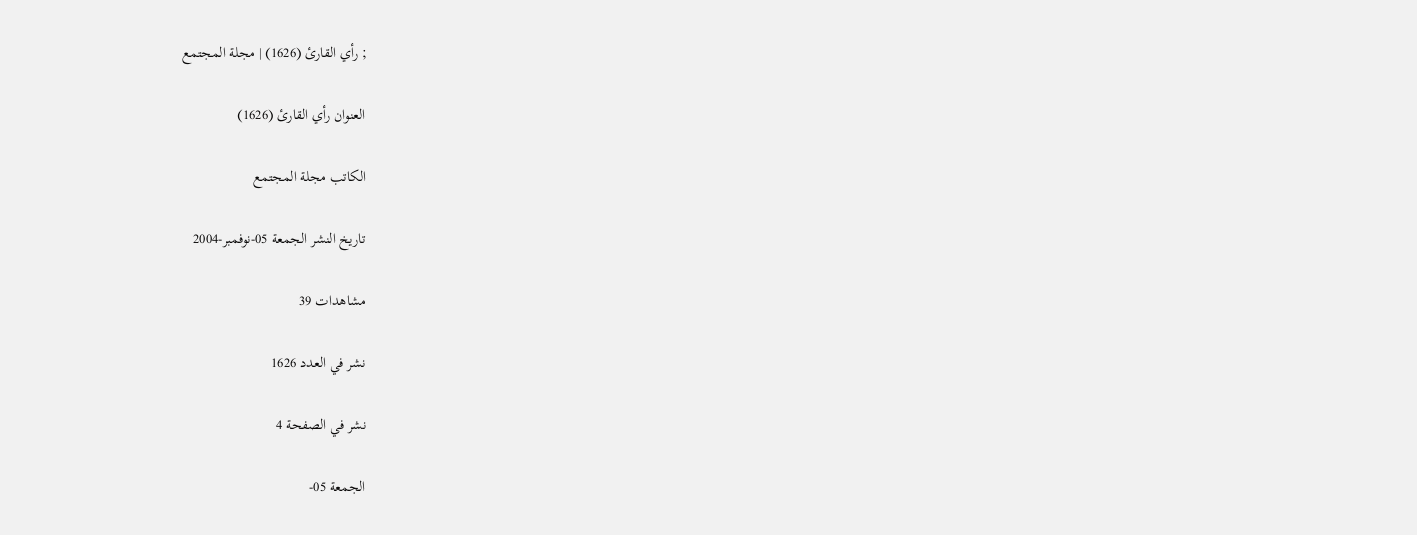; رأي القارئ (1626) | مجلة المجتمع

العنوان رأي القارئ (1626)

الكاتب مجلة المجتمع

تاريخ النشر الجمعة 05-نوفمبر-2004

مشاهدات 39

نشر في العدد 1626

نشر في الصفحة 4

الجمعة 05-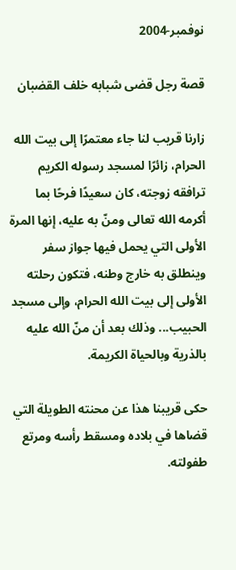نوفمبر-2004

قصة رجل قضى شبابه خلف القضبان

زارنا قريب لنا جاء معتمرًا إلى بيت الله الحرام، زائرًا لمسجد رسوله الكريم  ترافقه زوجته، كان سعيدًا فرحًا بما أكرمه الله تعالى ومنّ به عليه، إنها المرة الأولى التي يحمل فيها جواز سفر وينطلق به خارج وطنه، فتكون رحلته الأولى إلى بيت الله الحرام، وإلى مسجد الحبيب... وذلك بعد أن منّ الله عليه بالذرية وبالحياة الكريمة.

حكى قريبنا هذا عن محنته الطويلة التي قضاها في بلاده ومسقط رأسه ومرتع طفولته.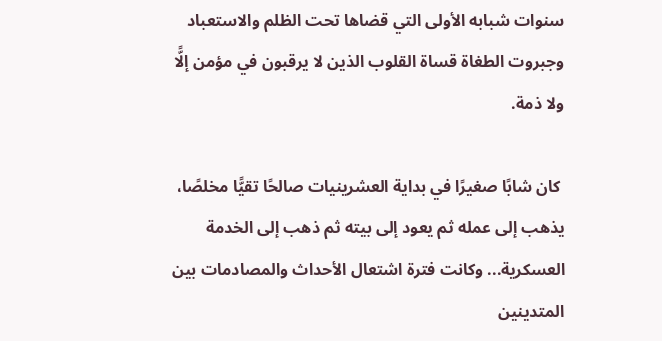سنوات شبابه الأولى التي قضاها تحت الظلم والاستعباد وجبروت الطغاة قساة القلوب الذين لا يرقبون في مؤمن إلًّا ولا ذمة.

 كان شابًا صغيرًا في بداية العشرينيات صالحًا تقيًّا مخلصًا، يذهب إلى عمله ثم يعود إلى بيته ثم ذهب إلى الخدمة العسكرية... وكانت فترة اشتعال الأحداث والمصادمات بين المتدينين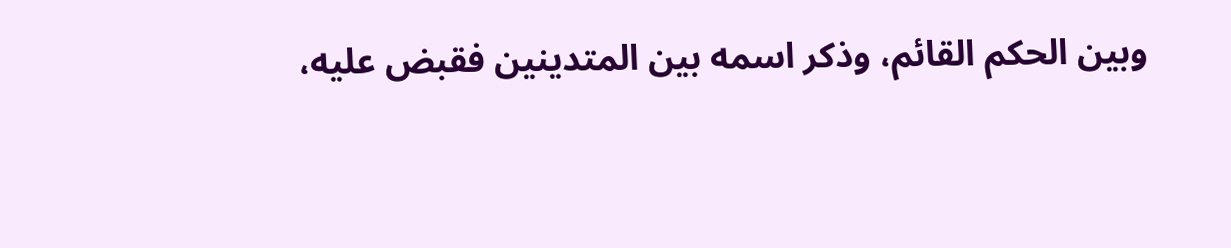وبين الحكم القائم، وذكر اسمه بين المتدينين فقبض عليه،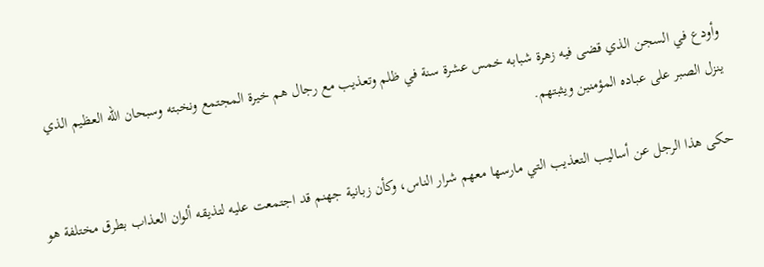وأودع في السجن الذي قضى فيه زهرة شبابه خمس عشرة سنة في ظلم وتعذيب مع رجال هم خيرة المجتمع ونخبته وسبحان الله العظيم الذي ينزل الصبر على عباده المؤمنين ويثبتهم.

حكى هذا الرجل عن أساليب التعذيب التي مارسها معهم شرار الناس، وكأن زبانية جهنم قد اجتمعت عليه لتذيقه ألوان العذاب بطرق مختلفة هو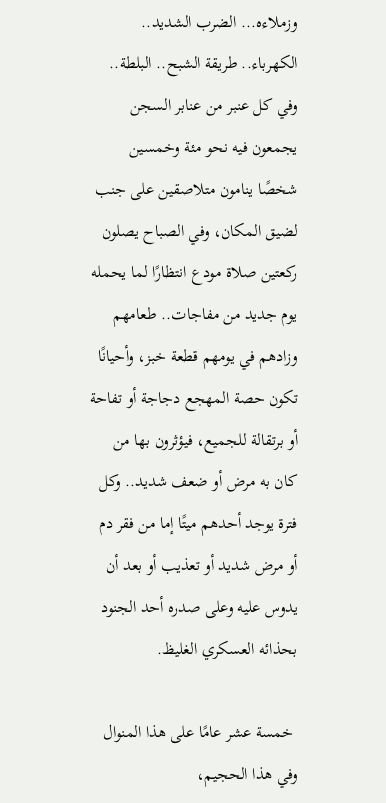وزملاءه... الضرب الشديد.. الكهرباء.. طريقة الشبح.. البلطة.. وفي كل عنبر من عنابر السجن يجمعون فيه نحو مئة وخمسين شخصًا ينامون متلاصقين على جنب لضيق المكان، وفي الصباح يصلون ركعتين صلاة مودع انتظارًا لما يحمله يوم جديد من مفاجات.. طعامهم وزادهم في يومهم قطعة خبز، وأحيانًا تكون حصة المهجع دجاجة أو تفاحة أو برتقالة للجميع، فيؤثرون بها من كان به مرض أو ضعف شديد.. وكل فترة يوجد أحدهم ميتًا إما من فقر دم أو مرض شديد أو تعذيب أو بعد أن يدوس عليه وعلى صدره أحد الجنود بحذائه العسكري الغليظ.

 خمسة عشر عامًا على هذا المنوال وفي هذا الحجيم،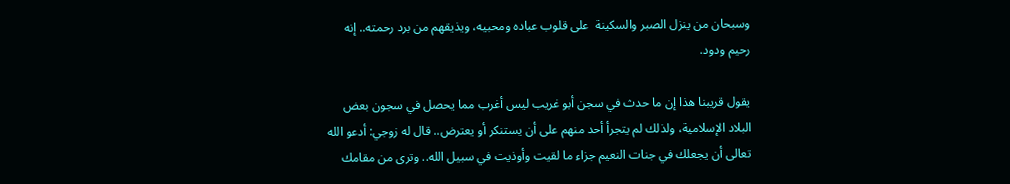وسبحان من ينزل الصبر والسكينة  على قلوب عباده ومحبيه، ويذيقهم من برد رحمته.. إنه رحيم ودود.

يقول قريبنا هذا إن ما حدث في سجن أبو غريب ليس أغرب مما يحصل في سجون بعض البلاد الإسلامية، ولذلك لم يتجرأ أحد منهم على أن يستنكر أو يعترض.. قال له زوجي: أدعو الله تعالى أن يجعلك في جنات النعيم جزاء ما لقيت وأوذيت في سبيل الله.. وترى من مقامك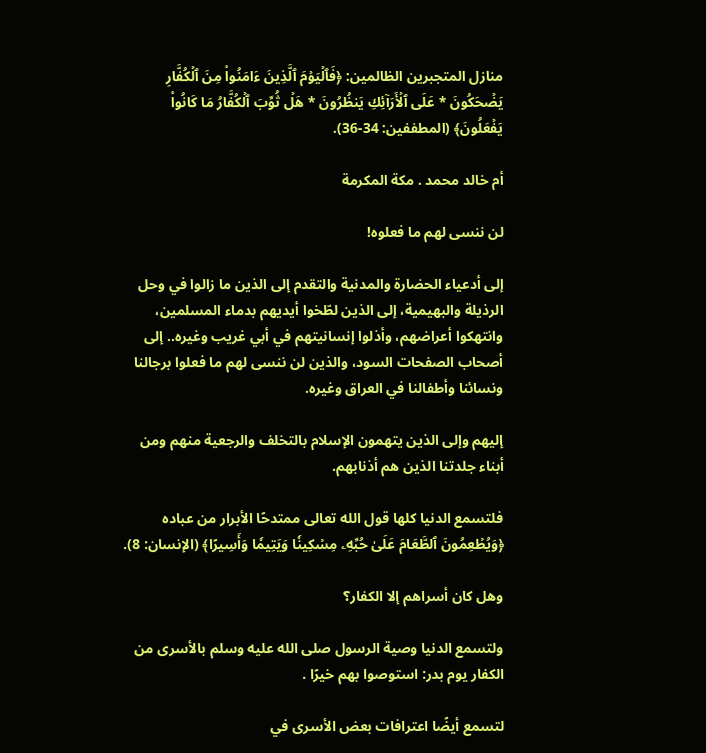منازل المتجبرين الظالمين: ﴿فَٱلۡيَوۡمَ ٱلَّذِينَ ءَامَنُواْ مِنَ ٱلۡكُفَّارِ يَضۡحَكُونَ * عَلَى ٱلۡأَرَآئِكِ يَنظُرُونَ * هَلۡ ثُوِّبَ ٱلۡكُفَّارُ مَا كَانُواْ يَفۡعَلُونَ﴾ (المطففين: 34-36).

أم خالد محمد . مكة المكرمة

لن ننسى لهم ما فعلوه!

إلى أدعياء الحضارة والمدنية والتقدم إلى الذين ما زالوا في وحل الرذيلة والبهيمية، إلى الذين لطّخوا أيديهم بدماء المسلمين، وانتهكوا أعراضهم، وأذلوا إنسانيتهم في أبي غريب وغيره.. إلى أصحاب الصفحات السود، والذين لن ننسى لهم ما فعلوا برجالنا ونسائنا وأطفالنا في العراق وغيره.

إليهم وإلى الذين يتهمون الإسلام بالتخلف والرجعية منهم ومن أبناء جلدتنا الذين هم أذنابهم.

فلتسمع الدنيا كلها قول الله تعالى ممتدحًا الأبرار من عباده ﴿وَيُطۡعِمُونَ ٱلطَّعَامَ عَلَىٰ حُبِّهِۦ مِسۡكِينٗا وَيَتِيمٗا وَأَسِيرًا﴾ (الإنسان: 8).

وهل كان أسراهم إلا الكفار؟

ولتسمع الدنيا وصية الرسول صلى الله عليه وسلم بالأسرى من الكفار يوم بدر: استوصوا بهم خيرًا .

لتسمع أيضًا اعترافات بعض الأسرى في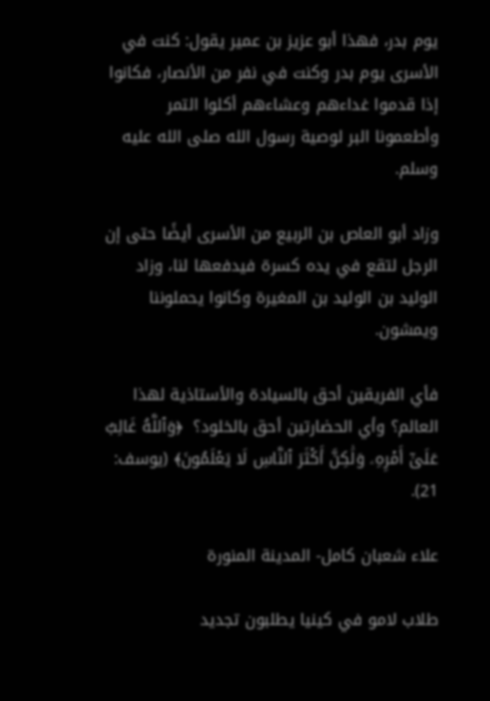يوم بدر، فهذا أبو عزيز بن عمير يقول: كنت في الأسرى يوم بدر وكنت في نفر من الأنصار، فكانوا إذا قدموا غداءهم وعشاءهم أكلوا التمر وأطعمونا البر لوصية رسول الله صلى الله عليه وسلم.

وزاد أبو العاص بن الربيع من الأسرى أيضًا حتى إن الرجل لتقع في يده كسرة فيدفعها لنا، وزاد الوليد بن الوليد بن المغيرة وكانوا يحملوننا ويمشون.

فأي الفريقين أحق بالسيادة والأستاذية لهذا العالم؟ وأي الحضارتين أحق بالخلود؟  ﴿وَٱللَّهُ غَالِبٌ عَلَىٰٓ أَمۡرِهِۦ وَلَٰكِنَّ أَكۡثَرَ ٱلنَّاسِ لَا يَعۡلَمُونَ﴾ (يوسف: 21).

علاء شعبان كامل- المدينة المنورة

طلاب لامو في كينيا يطلبون تجديد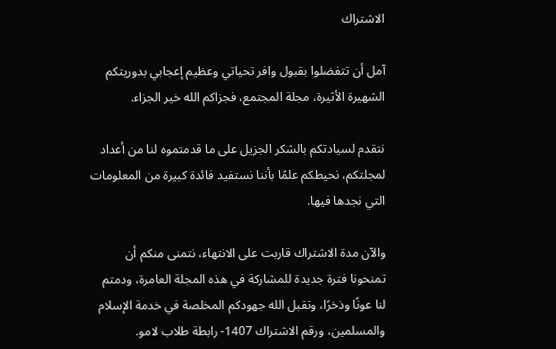الاشتراك

آمل أن تتفضلوا بقبول وافر تحياتي وعظيم إعجابي بدوريتكم الشهيرة الأثيرة، مجلة المجتمع، فجزاكم الله خير الجزاء.

نتقدم لسيادتكم بالشكر الجزيل على ما قدمتموه لنا من أعداد لمجلتكم، نحيطكم علمًا بأننا نستفيد فائدة كبيرة من المعلومات التي نجدها فيها.

والآن مدة الاشتراك قاربت على الانتهاء، نتمنى منكم أن تمنحونا فترة جديدة للمشاركة في هذه المجلة العامرة، ودمتم لنا عونًا وذخرًا، وتقبل الله جهودكم المخلصة في خدمة الإسلام والمسلمين، ورقم الاشتراك 1407- رابطة طلاب لامو.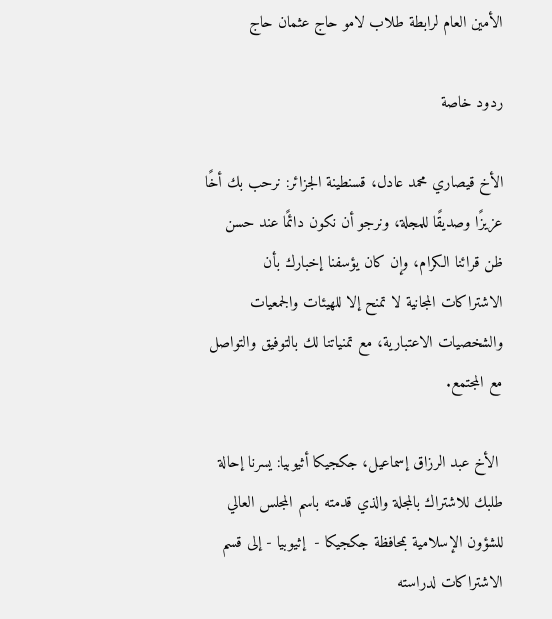الأمين العام لرابطة طلاب لامو حاج عثمان حاج

ردود خاصة

الأخ قيصاري محمد عادل، قسنطينة الجزائر: نرحب بك أخًا عزيزًا وصديقًا للمجلة، ونرجو أن نكون دائمًا عند حسن ظن قرائنا الكرام، وإن كان يؤسفنا إخبارك بأن الاشتراكات المجانية لا تمنح إلا للهيئات والجمعيات والشخصيات الاعتبارية، مع تمنياتنا لك بالتوفيق والتواصل مع المجتمع.

 الأخ عبد الرزاق إسماعيل، جكجيكا أثيوبيا: يسرنا إحالة طلبك للاشتراك بالمجلة والذي قدمته باسم المجلس العالي للشؤون الإسلامية بمحافظة جكجيكا -  إثيوبيا - إلى قسم الاشتراكات لدراسته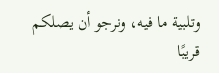وتلبية ما فيه، ونرجو أن يصلكم قريبًا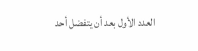العدد الأول بعد أن يتفضل أحد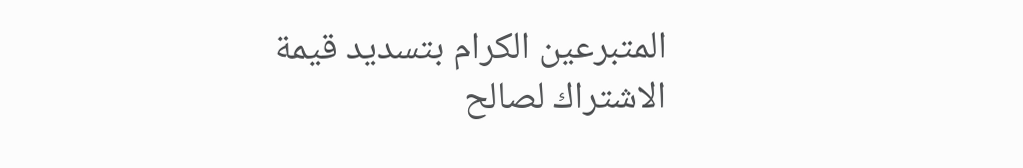المتبرعين الكرام بتسديد قيمة الاشتراك لصالح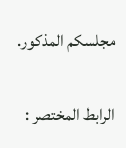مجلسكم المذكور.

الرابط المختصر :